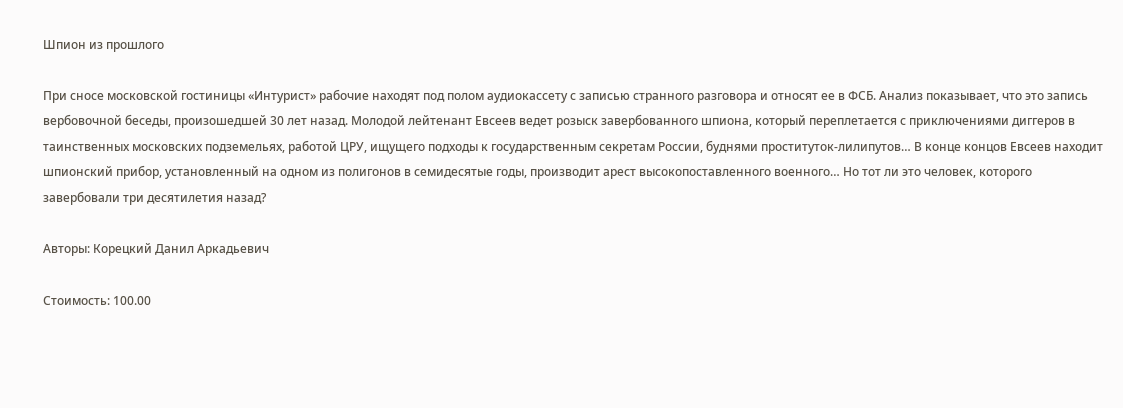Шпион из прошлого

При сносе московской гостиницы «Интурист» рабочие находят под полом аудиокассету с записью странного разговора и относят ее в ФСБ. Анализ показывает, что это запись вербовочной беседы, произошедшей 30 лет назад. Молодой лейтенант Евсеев ведет розыск завербованного шпиона, который переплетается с приключениями диггеров в таинственных московских подземельях, работой ЦРУ, ищущего подходы к государственным секретам России, буднями проституток-лилипутов… В конце концов Евсеев находит шпионский прибор, установленный на одном из полигонов в семидесятые годы, производит арест высокопоставленного военного… Но тот ли это человек, которого завербовали три десятилетия назад?

Авторы: Корецкий Данил Аркадьевич

Стоимость: 100.00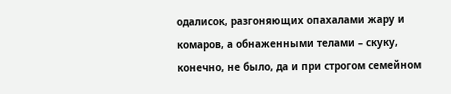одалисок, разгоняющих опахалами жару и комаров, а обнаженными телами – скуку, конечно, не было, да и при строгом семейном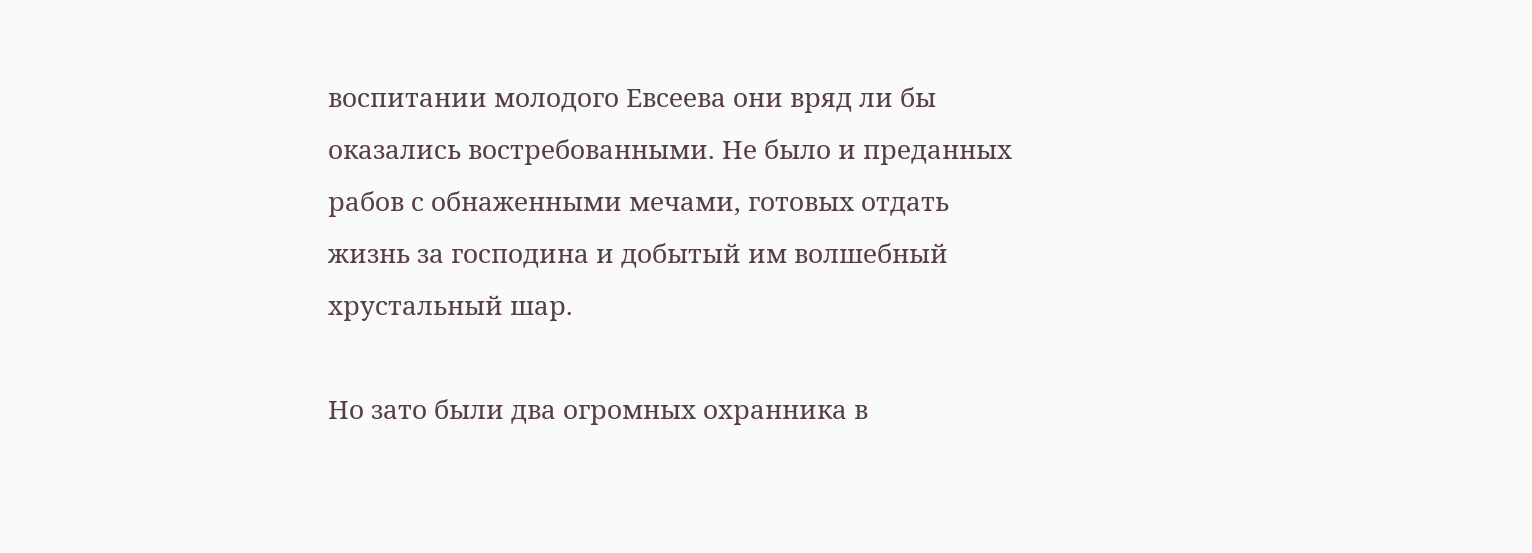воспитании молодого Евсеева они вряд ли бы оказались востребованными. Не было и преданных рабов с обнаженными мечами, готовых отдать жизнь за господина и добытый им волшебный хрустальный шар.

Но зато были два огромных охранника в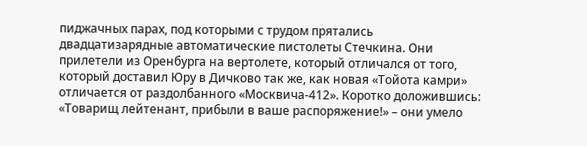пиджачных парах, под которыми с трудом прятались двадцатизарядные автоматические пистолеты Стечкина. Они прилетели из Оренбурга на вертолете, который отличался от того, который доставил Юру в Дичково так же, как новая «Тойота камри» отличается от раздолбанного «Москвича-412». Коротко доложившись: «Товарищ лейтенант, прибыли в ваше распоряжение!» – они умело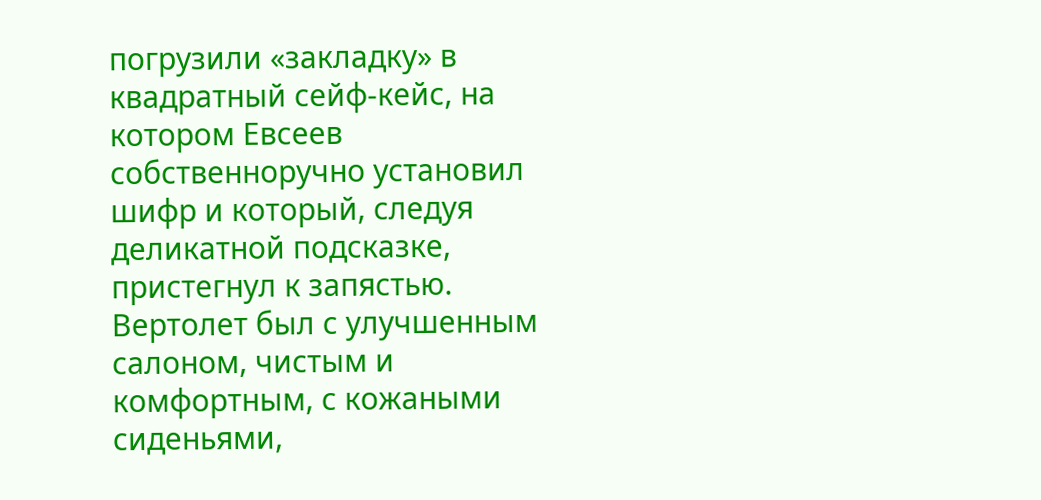погрузили «закладку» в квадратный сейф-кейс, на котором Евсеев собственноручно установил шифр и который, следуя деликатной подсказке, пристегнул к запястью. Вертолет был с улучшенным салоном, чистым и комфортным, с кожаными сиденьями,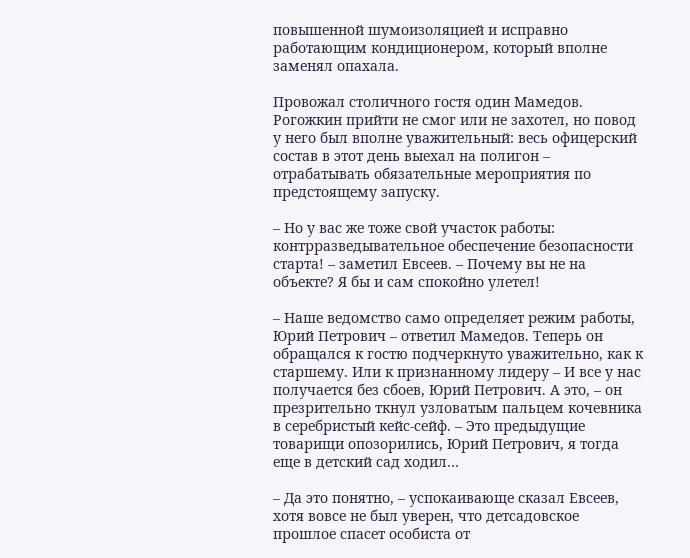повышенной шумоизоляцией и исправно работающим кондиционером, который вполне заменял опахала.

Провожал столичного гостя один Мамедов. Рогожкин прийти не смог или не захотел, но повод у него был вполне уважительный: весь офицерский состав в этот день выехал на полигон – отрабатывать обязательные мероприятия по предстоящему запуску.

– Но у вас же тоже свой участок работы: контрразведывательное обеспечение безопасности старта! – заметил Евсеев. – Почему вы не на объекте? Я бы и сам спокойно улетел!

– Наше ведомство само определяет режим работы, Юрий Петрович – ответил Мамедов. Теперь он обращался к гостю подчеркнуто уважительно, как к старшему. Или к признанному лидеру – И все у нас получается без сбоев, Юрий Петрович. А это, – он презрительно ткнул узловатым пальцем кочевника в серебристый кейс-сейф. – Это предыдущие товарищи опозорились, Юрий Петрович, я тогда еще в детский сад ходил…

– Да это понятно, – успокаивающе сказал Евсеев, хотя вовсе не был уверен, что детсадовское прошлое спасет особиста от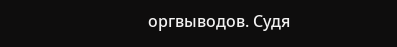оргвыводов. Судя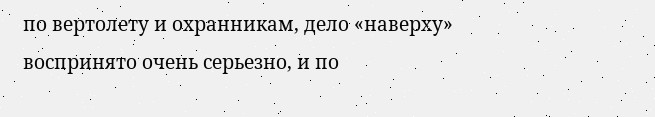по вертолету и охранникам, дело «наверху» воспринято очень серьезно, и по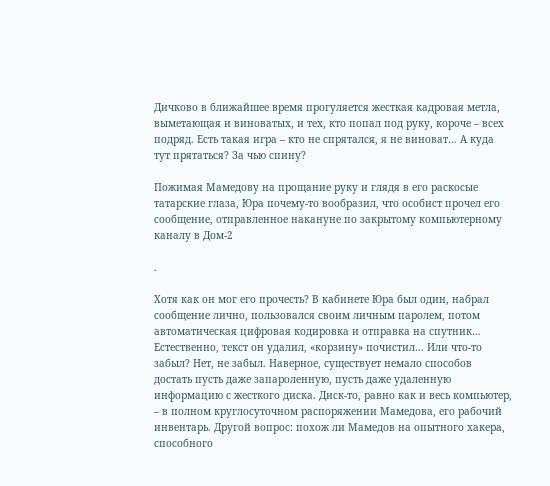Дичково в ближайшее время прогуляется жесткая кадровая метла, выметающая и виноватых, и тех, кто попал под руку, короче – всех подряд. Есть такая игра – кто не спрятался, я не виноват… А куда тут прятаться? За чью спину?

Пожимая Мамедову на прощание руку и глядя в его раскосые татарские глаза, Юра почему-то вообразил, что особист прочел его сообщение, отправленное накануне по закрытому компьютерному каналу в Дом-2

.

Хотя как он мог его прочесть? В кабинете Юра был один, набрал сообщение лично, пользовался своим личным паролем, потом автоматическая цифровая кодировка и отправка на спутник… Естественно, текст он удалил, «корзину» почистил… Или что-то забыл? Нет, не забыл. Наверное, существует немало способов достать пусть даже запароленную, пусть даже удаленную информацию с жесткого диска. Диск-то, равно как и весь компьютер, – в полном круглосуточном распоряжении Мамедова, его рабочий инвентарь. Другой вопрос: похож ли Мамедов на опытного хакера, способного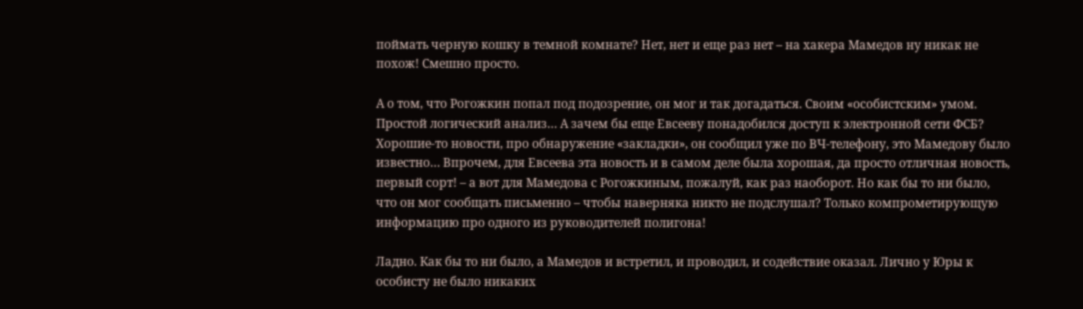поймать черную кошку в темной комнате? Нет, нет и еще раз нет – на хакера Мамедов ну никак не похож! Смешно просто.

А о том, что Рогожкин попал под подозрение, он мог и так догадаться. Своим «особистским» умом. Простой логический анализ… А зачем бы еще Евсееву понадобился доступ к электронной сети ФСБ? Хорошие-то новости, про обнаружение «закладки», он сообщил уже по ВЧ-телефону, это Мамедову было известно… Впрочем, для Евсеева эта новость и в самом деле была хорошая, да просто отличная новость, первый сорт! – а вот для Мамедова с Рогожкиным, пожалуй, как раз наоборот. Но как бы то ни было, что он мог сообщать письменно – чтобы наверняка никто не подслушал? Только компрометирующую информацию про одного из руководителей полигона!

Ладно. Как бы то ни было, а Мамедов и встретил, и проводил, и содействие оказал. Лично у Юры к особисту не было никаких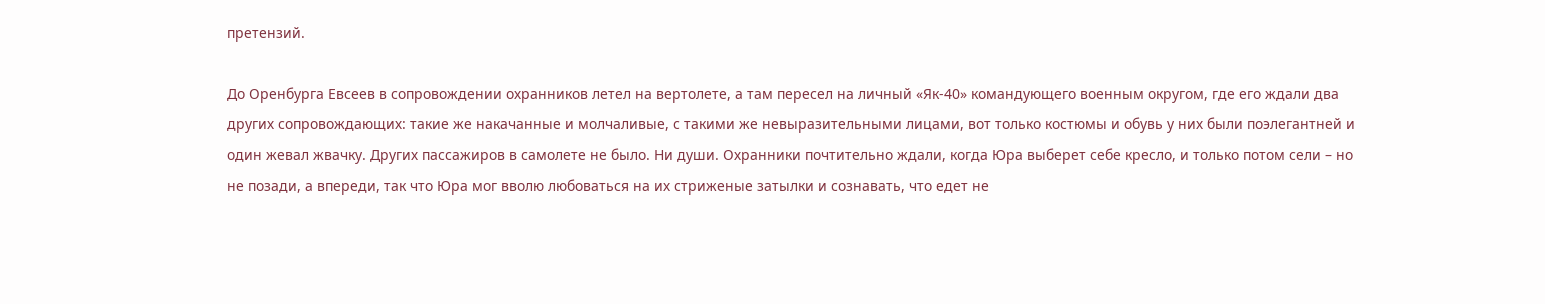претензий.

До Оренбурга Евсеев в сопровождении охранников летел на вертолете, а там пересел на личный «Як-40» командующего военным округом, где его ждали два других сопровождающих: такие же накачанные и молчаливые, с такими же невыразительными лицами, вот только костюмы и обувь у них были поэлегантней и один жевал жвачку. Других пассажиров в самолете не было. Ни души. Охранники почтительно ждали, когда Юра выберет себе кресло, и только потом сели – но не позади, а впереди, так что Юра мог вволю любоваться на их стриженые затылки и сознавать, что едет не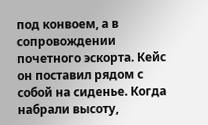под конвоем, а в сопровождении почетного эскорта. Кейс он поставил рядом с собой на сиденье. Когда набрали высоту,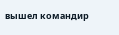вышел командир